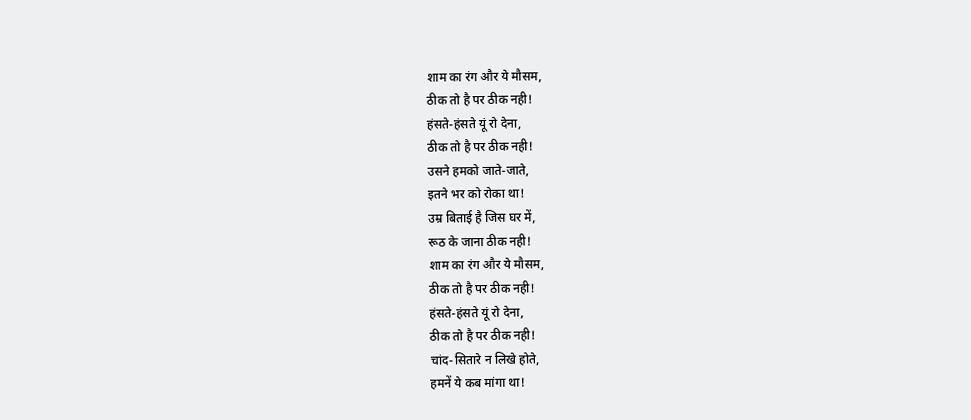शाम का रंग और ये मौसम,
ठीक तो है पर ठीक नही!
हंसते-हंसते यूं रो देना,
ठीक तो है पर ठीक नही!
उसने हमको जाते-जाते,
इतने भर को रोका था!
उम्र बिताई है जिस घर में,
रूठ के जाना ठीक नही!
शाम का रंग और ये मौसम,
ठीक तो है पर ठीक नही!
हंसते-हंसते यूं रो देना,
ठीक तो है पर ठीक नही!
चांद-सितारे न लिखे होते,
हमनें ये कब मांगा था!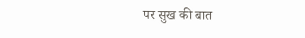पर सुख की बात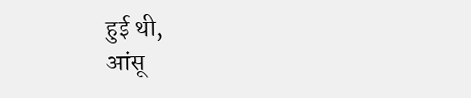हुई थी,
आंसू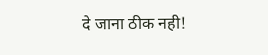दे जाना ठीक नही!